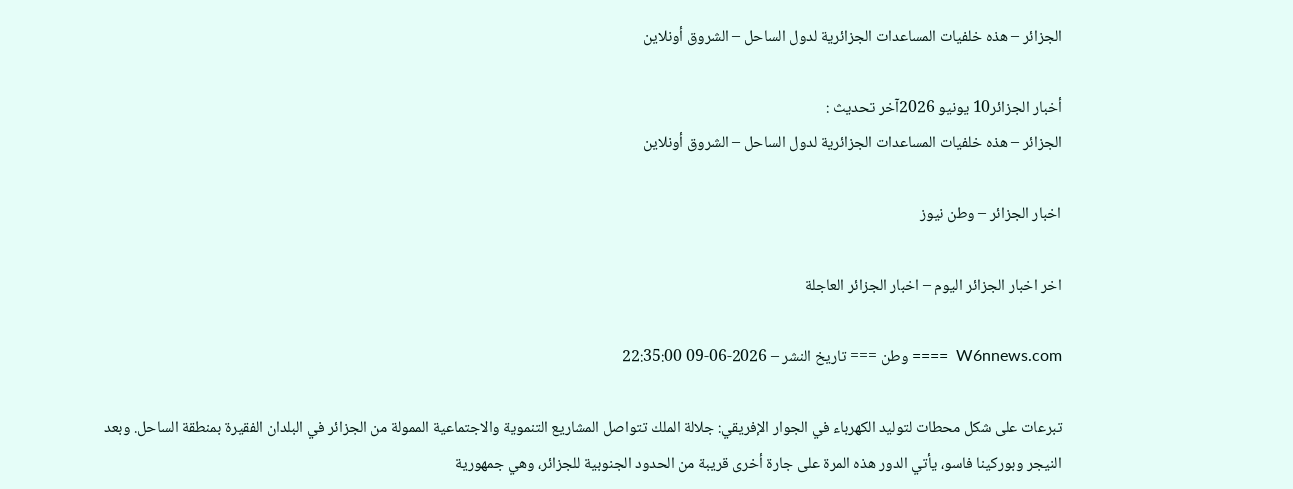الجزائر – هذه خلفيات المساعدات الجزائرية لدول الساحل – الشروق أونلاين

أخبار الجزائر10 يونيو 2026آخر تحديث :
الجزائر – هذه خلفيات المساعدات الجزائرية لدول الساحل – الشروق أونلاين

اخبار الجزائر – وطن نيوز

اخر اخبار الجزائر اليوم – اخبار الجزائر العاجلة

W6nnews.com  ==== وطن === تاريخ النشر – 2026-06-09 22:35:00

تبرعات على شكل محطات لتوليد الكهرباء في الجوار الإفريقي: جلالة الملك تتواصل المشاريع التنموية والاجتماعية الممولة من الجزائر في البلدان الفقيرة بمنطقة الساحل. وبعد النيجر وبوركينا فاسو، يأتي الدور هذه المرة على جارة أخرى قريبة من الحدود الجنوبية للجزائر، وهي جمهورية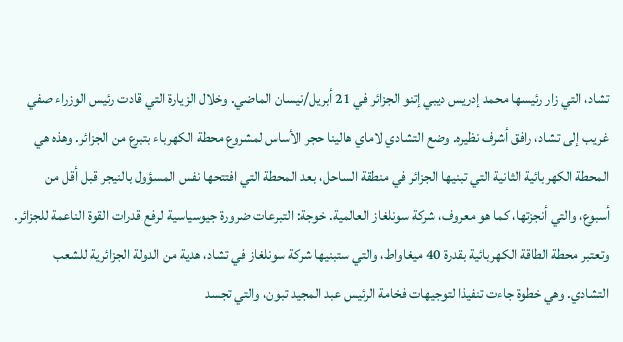تشاد، التي زار رئيسها محمد إدريس ديبي إتنو الجزائر في 21 أبريل/نيسان الماضي. وخلال الزيارة التي قادت رئيس الوزراء صفي غريب إلى تشاد، رافق أشرف نظيره. وضع التشادي لاماي هالينا حجر الأساس لمشروع محطة الكهرباء بتبرع من الجزائر. وهذه هي المحطة الكهربائية الثانية التي تبنيها الجزائر في منطقة الساحل، بعد المحطة التي افتتحها نفس المسؤول بالنيجر قبل أقل من أسبوع، والتي أنجزتها، كما هو معروف، شركة سونلغاز العالمية. خوجة: التبرعات ضرورة جيوسياسية لرفع قدرات القوة الناعمة للجزائر. وتعتبر محطة الطاقة الكهربائية بقدرة 40 ميغاواط، والتي ستبنيها شركة سونلغاز في تشاد، هدية من الدولة الجزائرية للشعب التشادي. وهي خطوة جاءت تنفيذا لتوجيهات فخامة الرئيس عبد المجيد تبون، والتي تجسد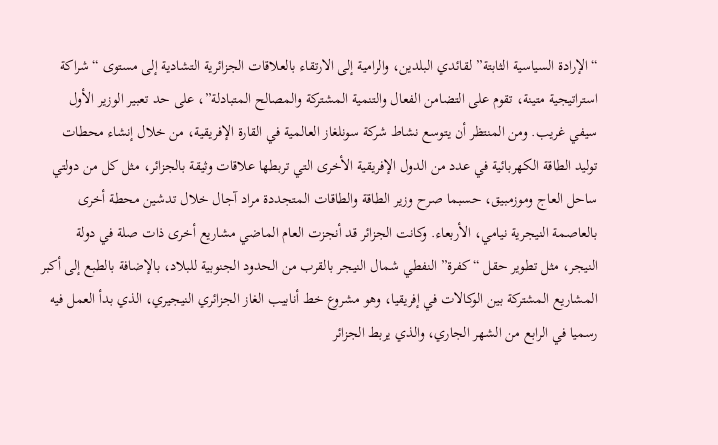“الإرادة السياسية الثابتة” لقائدي البلدين، والرامية إلى الارتقاء بالعلاقات الجزائرية التشادية إلى مستوى “شراكة استراتيجية متينة، تقوم على التضامن الفعال والتنمية المشتركة والمصالح المتبادلة”، على حد تعبير الوزير الأول سيفي غريب. ومن المنتظر أن يتوسع نشاط شركة سونلغاز العالمية في القارة الإفريقية، من خلال إنشاء محطات توليد الطاقة الكهربائية في عدد من الدول الإفريقية الأخرى التي تربطها علاقات وثيقة بالجزائر، مثل كل من دولتي ساحل العاج وموزمبيق، حسبما صرح وزير الطاقة والطاقات المتجددة مراد آجال خلال تدشين محطة أخرى بالعاصمة النيجرية نيامي، الأربعاء. وكانت الجزائر قد أنجزت العام الماضي مشاريع أخرى ذات صلة في دولة النيجر، مثل تطوير حقل “كفرة” النفطي شمال النيجر بالقرب من الحدود الجنوبية للبلاد، بالإضافة بالطبع إلى أكبر المشاريع المشتركة بين الوكالات في إفريقيا، وهو مشروع خط أنابيب الغاز الجزائري النيجيري، الذي بدأ العمل فيه رسميا في الرابع من الشهر الجاري، والذي يربط الجزائر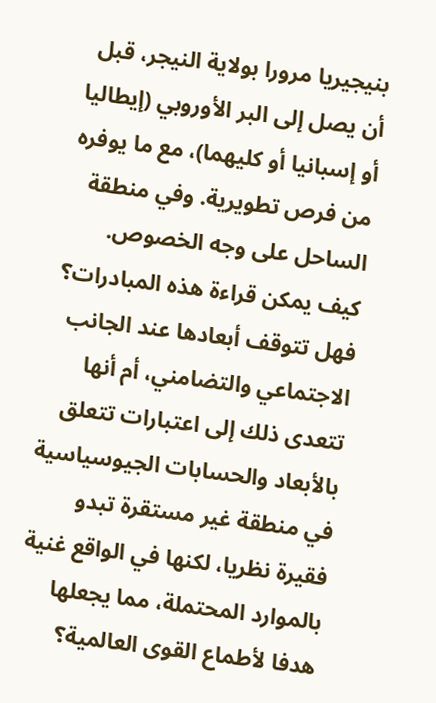بنيجيريا مرورا بولاية النيجر، قبل أن يصل إلى البر الأوروبي (إيطاليا أو إسبانيا أو كليهما)، مع ما يوفره من فرص تطويرية. وفي منطقة الساحل على وجه الخصوص. كيف يمكن قراءة هذه المبادرات؟ فهل تتوقف أبعادها عند الجانب الاجتماعي والتضامني، أم أنها تتعدى ذلك إلى اعتبارات تتعلق بالأبعاد والحسابات الجيوسياسية في منطقة غير مستقرة تبدو فقيرة نظريا، لكنها في الواقع غنية بالموارد المحتملة، مما يجعلها هدفا لأطماع القوى العالمية؟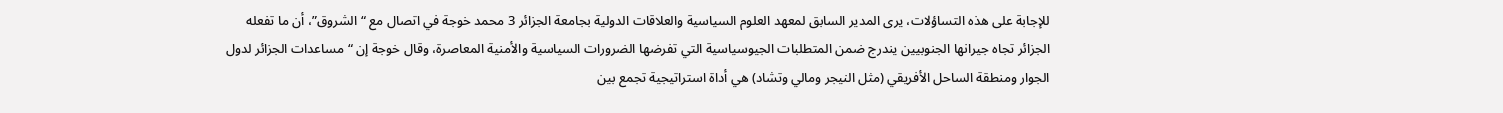للإجابة على هذه التساؤلات، يرى المدير السابق لمعهد العلوم السياسية والعلاقات الدولية بجامعة الجزائر 3 محمد خوجة في اتصال مع “الشروق”، أن ما تفعله الجزائر تجاه جيرانها الجنوبيين يندرج ضمن المتطلبات الجيوسياسية التي تفرضها الضرورات السياسية والأمنية المعاصرة، وقال خوجة إن “مساعدات الجزائر لدول الجوار ومنطقة الساحل الأفريقي (مثل النيجر ومالي وتشاد) هي أداة استراتيجية تجمع بين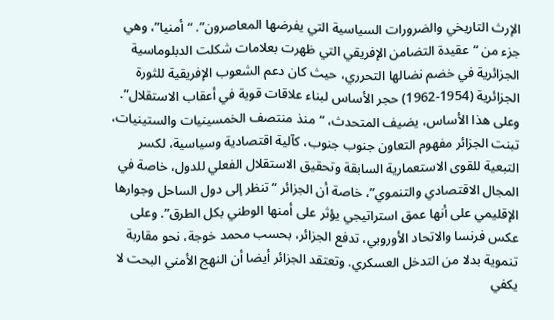الإرث التاريخي والضرورات السياسية التي يفرضها المعاصرون”. “أمنيا”، وهي جزء من “عقيدة التضامن الإفريقي التي ظهرت بعلامات شكلت الدبلوماسية الجزائرية في خضم نضالها التحرري، حيث كان دعم الشعوب الإفريقية للثورة الجزائرية (1954-1962) حجر الأساس لبناء علاقات قوية في أعقاب الاستقلال”. وعلى هذا الأساس، يضيف المتحدث، “منذ منتصف الخمسينيات والستينيات، تبنت الجزائر مفهوم التعاون جنوب جنوب، كآلية اقتصادية وسياسية، لكسر التبعية للقوى الاستعمارية السابقة وتحقيق الاستقلال الفعلي للدول، خاصة في المجال الاقتصادي والتنموي”، خاصة أن الجزائر “تنظر إلى دول الساحل وجوارها الإقليمي على أنها عمق استراتيجي يؤثر على أمنها الوطني بكل الطرق”. وعلى عكس فرنسا والاتحاد الأوروبي، تدفع الجزائر، بحسب محمد خوجة، نحو مقاربة تنموية بدلا من التدخل العسكري. وتعتقد الجزائر أيضا أن النهج الأمني البحت لا يكفي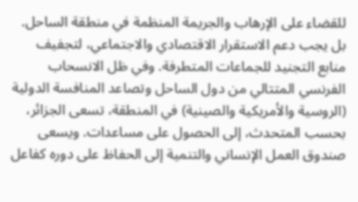للقضاء على الإرهاب والجريمة المنظمة في منطقة الساحل. بل يجب دعم الاستقرار الاقتصادي والاجتماعي، لتجفيف منابع التجنيد للجماعات المتطرفة. وفي ظل الانسحاب الفرنسي المتتالي من دول الساحل وتصاعد المنافسة الدولية (الروسية والأمريكية والصينية) في المنطقة، تسعى الجزائر، بحسب المتحدث، إلى الحصول على مساعدات. ويسعى صندوق العمل الإنساني والتنمية إلى الحفاظ على دوره كفاعل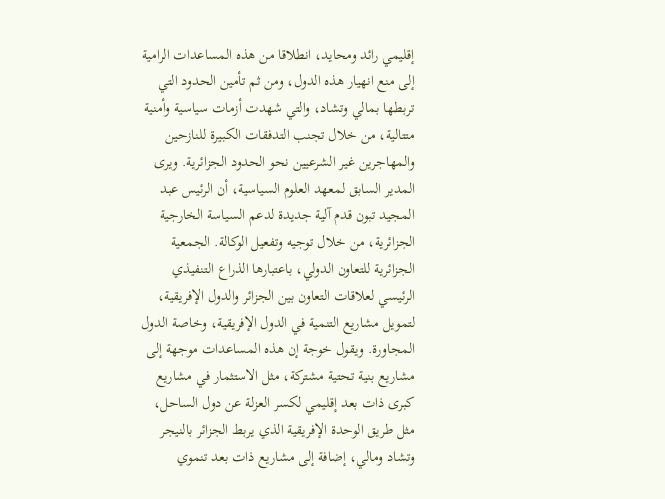إقليمي رائد ومحايد، انطلاقا من هذه المساعدات الرامية إلى منع انهيار هذه الدول، ومن ثم تأمين الحدود التي تربطها بمالي وتشاد، والتي شهدت أزمات سياسية وأمنية متتالية، من خلال تجنب التدفقات الكبيرة للنازحين والمهاجرين غير الشرعيين نحو الحدود الجزائرية. ويرى المدير السابق لمعهد العلوم السياسية، أن الرئيس عبد المجيد تبون قدم آلية جديدة لدعم السياسة الخارجية الجزائرية، من خلال توجيه وتفعيل الوكالة. الجمعية الجزائرية للتعاون الدولي، باعتبارها الذراع التنفيذي الرئيسي لعلاقات التعاون بين الجزائر والدول الإفريقية، لتمويل مشاريع التنمية في الدول الإفريقية، وخاصة الدول المجاورة. ويقول خوجة إن هذه المساعدات موجهة إلى مشاريع بنية تحتية مشتركة، مثل الاستثمار في مشاريع كبرى ذات بعد إقليمي لكسر العزلة عن دول الساحل، مثل طريق الوحدة الإفريقية الذي يربط الجزائر بالنيجر وتشاد ومالي، إضافة إلى مشاريع ذات بعد تنموي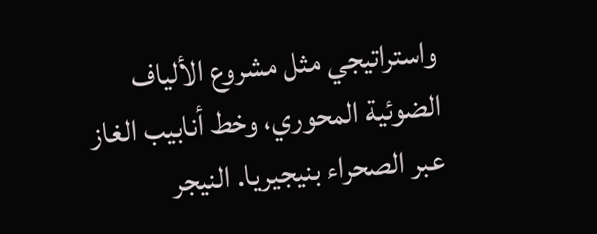واستراتيجي مثل مشروع الألياف الضوئية المحوري، وخط أنابيب الغاز عبر الصحراء بنيجيريا. النيجر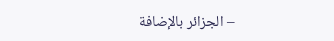– الجزائر بالإضافة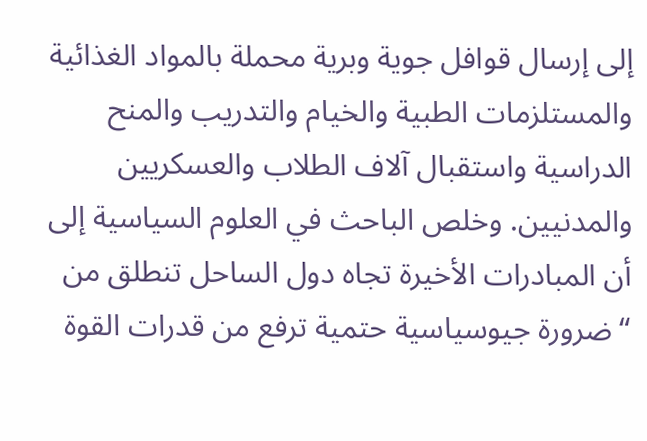إلى إرسال قوافل جوية وبرية محملة بالمواد الغذائية والمستلزمات الطبية والخيام والتدريب والمنح الدراسية واستقبال آلاف الطلاب والعسكريين والمدنيين. وخلص الباحث في العلوم السياسية إلى أن المبادرات الأخيرة تجاه دول الساحل تنطلق من “ضرورة جيوسياسية حتمية ترفع من قدرات القوة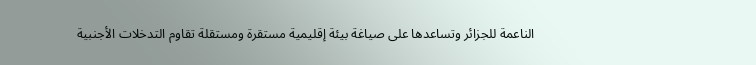الناعمة للجزائر وتساعدها على صياغة بيئة إقليمية مستقرة ومستقلة تقاوم التدخلات الأجنبية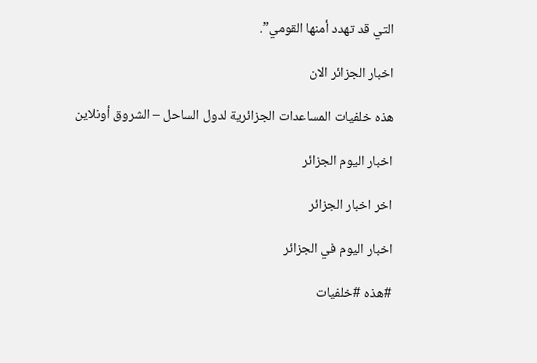التي قد تهدد أمنها القومي”.

اخبار الجزائر الان

هذه خلفيات المساعدات الجزائرية لدول الساحل – الشروق أونلاين

اخبار اليوم الجزائر

اخر اخبار الجزائر

اخبار اليوم في الجزائر

#هذه #خلفيات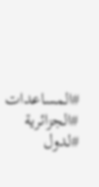#المساعدات #الجزائرية #لدول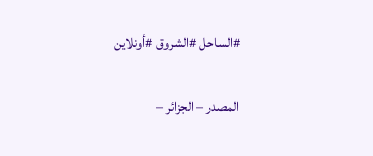#الساحل #الشروق #أونلاين

المصدر – الجزائر –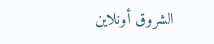الشروق أونلاين